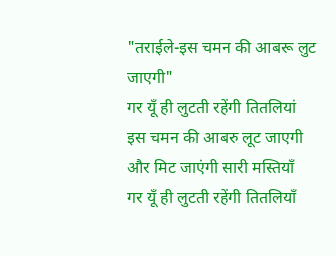"तराईले-इस चमन की आबरू लुट जाएगी"
गर यूँ ही लुटती रहेंगी तितलियां
इस चमन की आबरु लूट जाएगी
और मिट जाएंगी सारी मस्तियाँ
गर यूँ ही लुटती रहेंगी तितलियाँ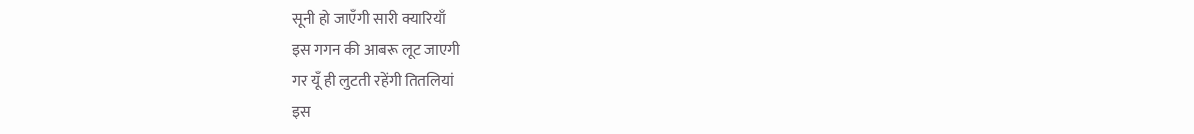सूनी हो जाएँगी सारी क्यारियाँ
इस गगन की आबरू लूट जाएगी
गर यूँ ही लुटती रहेंगी तितलियां
इस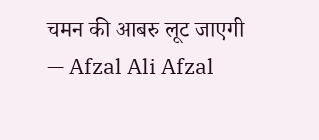चमन की आबरु लूट जाएगी
— Afzal Ali Afzal